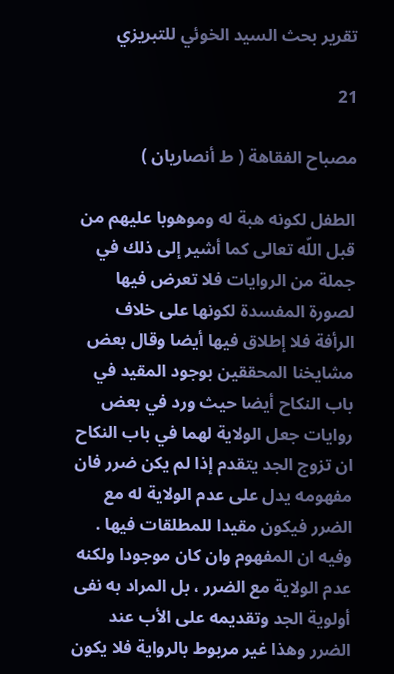تقرير بحث السيد الخوئي للتبريزي

21

مصباح الفقاهة ( ط أنصاريان )

الطفل لكونه هبة له وموهوبا عليهم من قبل اللّه تعالى كما أشير إلى ذلك في جملة من الروايات فلا تعرض فيها لصورة المفسدة لكونها على خلاف الرأفة فلا إطلاق فيها أيضا وقال بعض مشايخنا المحققين بوجود المقيد في باب النكاح أيضا حيث ورد في بعض روايات جعل الولاية لهما في باب النكاح ان تزوج الجد يتقدم إذا لم يكن ضرر فان مفهومه يدل على عدم الولاية له مع الضرر فيكون مقيدا للمطلقات فيها . وفيه ان المفهوم وان كان موجودا ولكنه عدم الولاية مع الضرر ، بل المراد به نفى أولوية الجد وتقديمه على الأب عند الضرر وهذا غير مربوط بالرواية فلا يكون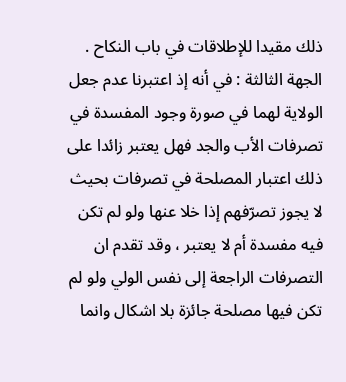ذلك مقيدا للإطلاقات في باب النكاح . الجهة الثالثة : في أنه إذ اعتبرنا عدم جعل الولاية لهما في صورة وجود المفسدة في تصرفات الأب والجد فهل يعتبر زائدا على ذلك اعتبار المصلحة في تصرفات بحيث لا يجوز تصرّفهم إذا خلا عنها ولو لم تكن فيه مفسدة أم لا يعتبر ، وقد تقدم ان التصرفات الراجعة إلى نفس الولي ولو لم تكن فيها مصلحة جائزة بلا اشكال وانما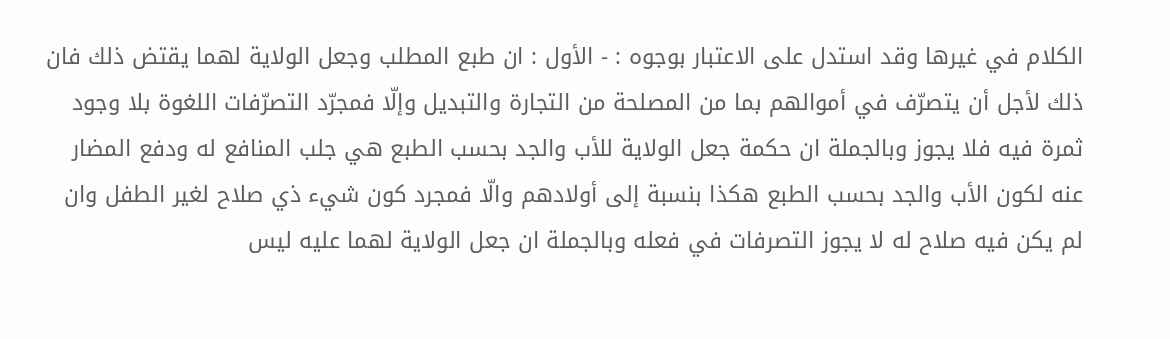الكلام في غيرها وقد استدل على الاعتبار بوجوه : - الأول : ان طبع المطلب وجعل الولاية لهما يقتض ذلك فان ذلك لأجل أن يتصرّف في أموالهم بما من المصلحة من التجارة والتبديل وإلّا فمجرّد التصرّفات اللغوة بلا وجود ثمرة فيه فلا يجوز وبالجملة ان حكمة جعل الولاية للأب والجد بحسب الطبع هي جلب المنافع له ودفع المضار عنه لكون الأب والجد بحسب الطبع هكذا بنسبة إلى أولادهم والّا فمجرد كون شيء ذي صلاح لغير الطفل وان لم يكن فيه صلاح له لا يجوز التصرفات في فعله وبالجملة ان جعل الولاية لهما عليه ليس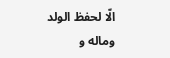الّا لحفظ الولد وماله و